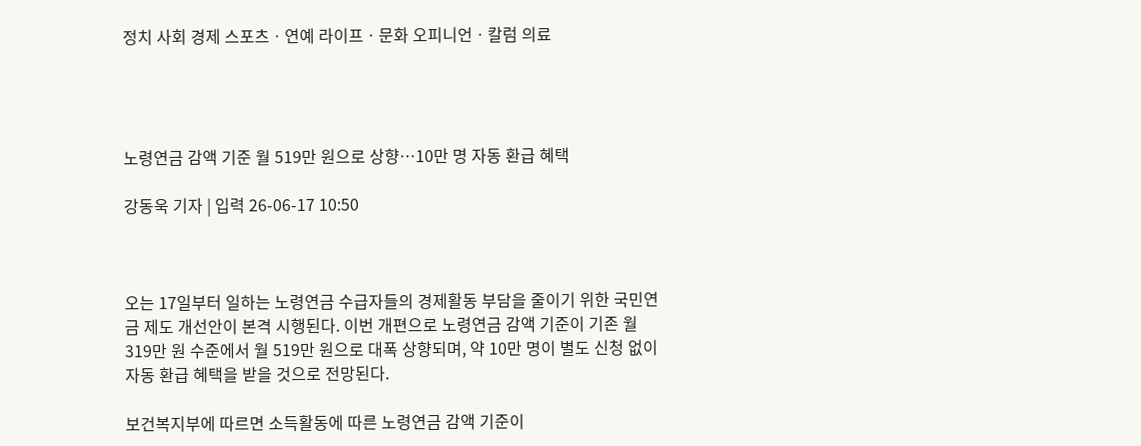정치 사회 경제 스포츠ㆍ연예 라이프ㆍ문화 오피니언ㆍ칼럼 의료




노령연금 감액 기준 월 519만 원으로 상향…10만 명 자동 환급 혜택

강동욱 기자 | 입력 26-06-17 10:50



오는 17일부터 일하는 노령연금 수급자들의 경제활동 부담을 줄이기 위한 국민연금 제도 개선안이 본격 시행된다. 이번 개편으로 노령연금 감액 기준이 기존 월 319만 원 수준에서 월 519만 원으로 대폭 상향되며, 약 10만 명이 별도 신청 없이 자동 환급 혜택을 받을 것으로 전망된다.

보건복지부에 따르면 소득활동에 따른 노령연금 감액 기준이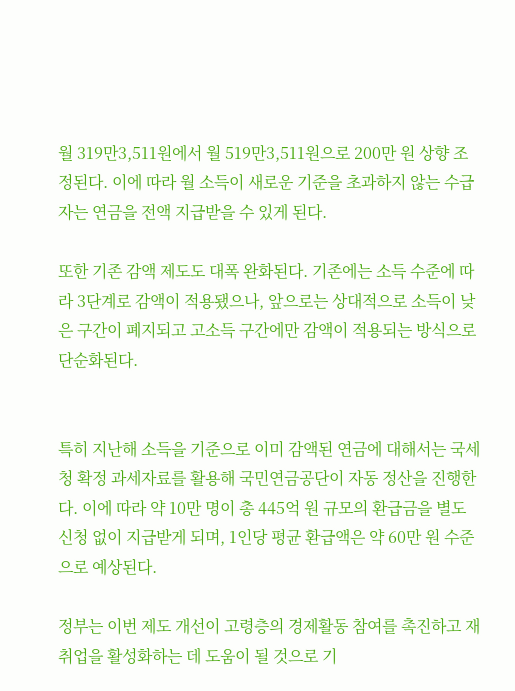월 319만3,511원에서 월 519만3,511원으로 200만 원 상향 조정된다. 이에 따라 월 소득이 새로운 기준을 초과하지 않는 수급자는 연금을 전액 지급받을 수 있게 된다.

또한 기존 감액 제도도 대폭 완화된다. 기존에는 소득 수준에 따라 3단계로 감액이 적용됐으나, 앞으로는 상대적으로 소득이 낮은 구간이 폐지되고 고소득 구간에만 감액이 적용되는 방식으로 단순화된다.


특히 지난해 소득을 기준으로 이미 감액된 연금에 대해서는 국세청 확정 과세자료를 활용해 국민연금공단이 자동 정산을 진행한다. 이에 따라 약 10만 명이 총 445억 원 규모의 환급금을 별도 신청 없이 지급받게 되며, 1인당 평균 환급액은 약 60만 원 수준으로 예상된다.

정부는 이번 제도 개선이 고령층의 경제활동 참여를 촉진하고 재취업을 활성화하는 데 도움이 될 것으로 기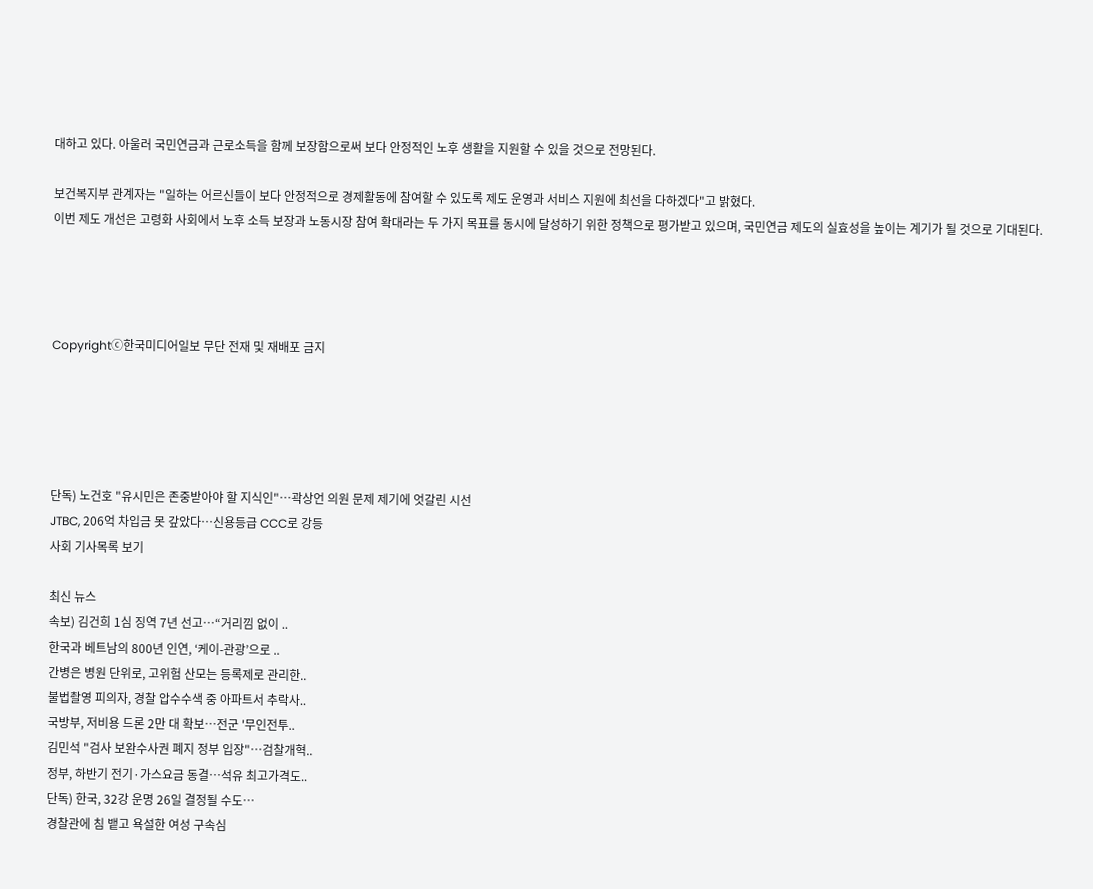대하고 있다. 아울러 국민연금과 근로소득을 함께 보장함으로써 보다 안정적인 노후 생활을 지원할 수 있을 것으로 전망된다.

보건복지부 관계자는 "일하는 어르신들이 보다 안정적으로 경제활동에 참여할 수 있도록 제도 운영과 서비스 지원에 최선을 다하겠다"고 밝혔다.
이번 제도 개선은 고령화 사회에서 노후 소득 보장과 노동시장 참여 확대라는 두 가지 목표를 동시에 달성하기 위한 정책으로 평가받고 있으며, 국민연금 제도의 실효성을 높이는 계기가 될 것으로 기대된다.




Copyrightⓒ한국미디어일보 무단 전재 및 재배포 금지





단독) 노건호 "유시민은 존중받아야 할 지식인"…곽상언 의원 문제 제기에 엇갈린 시선
JTBC, 206억 차입금 못 갚았다…신용등급 CCC로 강등
사회 기사목록 보기

최신 뉴스
속보) 김건희 1심 징역 7년 선고…“거리낌 없이 ..
한국과 베트남의 800년 인연, ‘케이-관광’으로 ..
간병은 병원 단위로, 고위험 산모는 등록제로 관리한..
불법촬영 피의자, 경찰 압수수색 중 아파트서 추락사..
국방부, 저비용 드론 2만 대 확보…전군 '무인전투..
김민석 "검사 보완수사권 폐지 정부 입장"…검찰개혁..
정부, 하반기 전기·가스요금 동결…석유 최고가격도..
단독) 한국, 32강 운명 26일 결정될 수도…
경찰관에 침 뱉고 욕설한 여성 구속심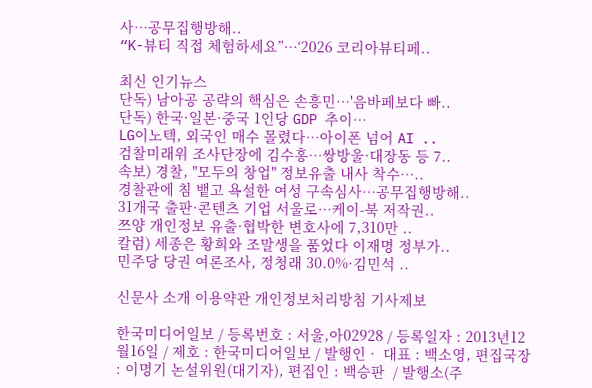사…공무집행방해..
“K-뷰티 직접 체험하세요”…‘2026 코리아뷰티페..

최신 인기뉴스
단독) 남아공 공략의 핵심은 손흥민…'음바페보다 빠..
단독) 한국·일본·중국 1인당 GDP 추이…
LG이노텍, 외국인 매수 몰렸다…아이폰 넘어 AI ..
검찰미래위 조사단장에 김수홍…쌍방울·대장동 등 7..
속보) 경찰, "모두의 창업" 정보유출 내사 착수…..
경찰관에 침 뱉고 욕설한 여성 구속심사…공무집행방해..
31개국 출판·콘텐츠 기업 서울로…케이-북 저작권..
쯔양 개인정보 유출·협박한 변호사에 7,310만 ..
칼럼) 세종은 황희와 조말생을 품었다 이재명 정부가..
민주당 당권 여론조사, 정청래 30.0%·김민석 ..

신문사 소개 이용약관 개인정보처리방침 기사제보

한국미디어일보 / 등록번호 : 서울,아02928 / 등록일자 : 2013년12월16일 / 제호 : 한국미디어일보 / 발행인 ·  대표 : 백소영, 편집국장 : 이명기 논설위원(대기자), 편집인 : 백승판  / 발행소(주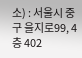소) : 서울시 중구 을지로99, 4층 402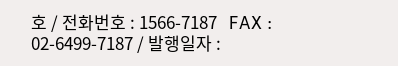호 / 전화번호 : 1566-7187   FAX : 02-6499-7187 / 발행일자 :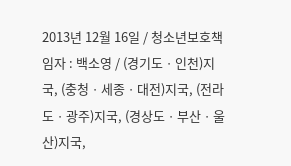2013년 12월 16일 / 청소년보호책임자 : 백소영 / (경기도ㆍ인천)지국, (충청ㆍ세종ㆍ대전)지국, (전라도ㆍ광주)지국, (경상도ㆍ부산ㆍ울산)지국,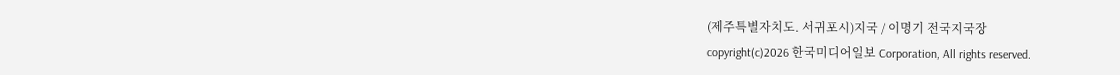(제주특별자치도. 서귀포시)지국 / 이명기 전국지국장
copyright(c)2026 한국미디어일보 Corporation, All rights reserved.